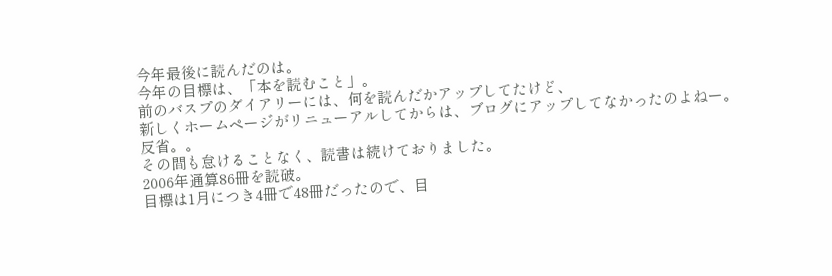今年最後に読んだのは。
今年の目標は、「本を読むこと」。
前のバスプのダイアリーには、何を読んだかアップしてたけど、
新しくホームページがリニューアルしてからは、ブログにアップしてなかったのよねー。
反省。。
その間も怠けることなく、読書は続けておりました。
2006年通算86冊を読破。
目標は1月につき4冊で48冊だったので、目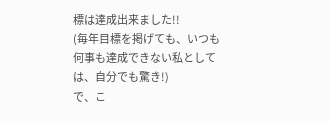標は達成出来ました!!
(毎年目標を掲げても、いつも何事も達成できない私としては、自分でも驚き!)
で、こ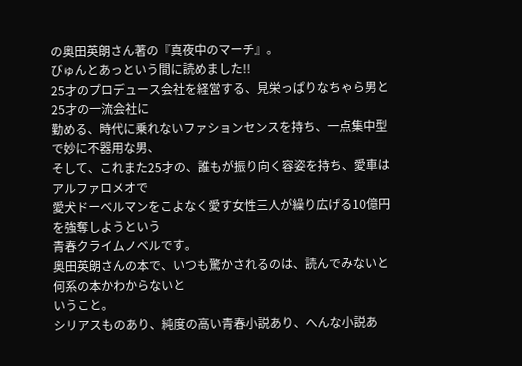の奥田英朗さん著の『真夜中のマーチ』。
びゅんとあっという間に読めました!!
25才のプロデュース会社を経営する、見栄っぱりなちゃら男と25才の一流会社に
勤める、時代に乗れないファションセンスを持ち、一点集中型で妙に不器用な男、
そして、これまた25才の、誰もが振り向く容姿を持ち、愛車はアルファロメオで
愛犬ドーベルマンをこよなく愛す女性三人が繰り広げる10億円を強奪しようという
青春クライムノベルです。
奥田英朗さんの本で、いつも驚かされるのは、読んでみないと何系の本かわからないと
いうこと。
シリアスものあり、純度の高い青春小説あり、へんな小説あ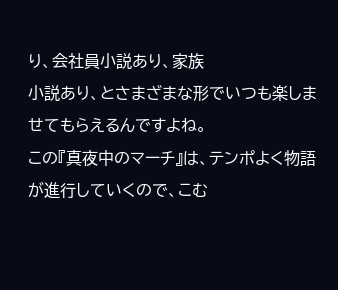り、会社員小説あり、家族
小説あり、とさまざまな形でいつも楽しませてもらえるんですよね。
この『真夜中のマーチ』は、テンポよく物語が進行していくので、こむ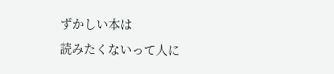ずかしい本は
読みたくないって人に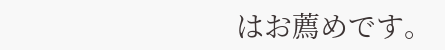はお薦めです。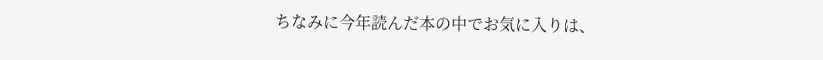ちなみに今年読んだ本の中でお気に入りは、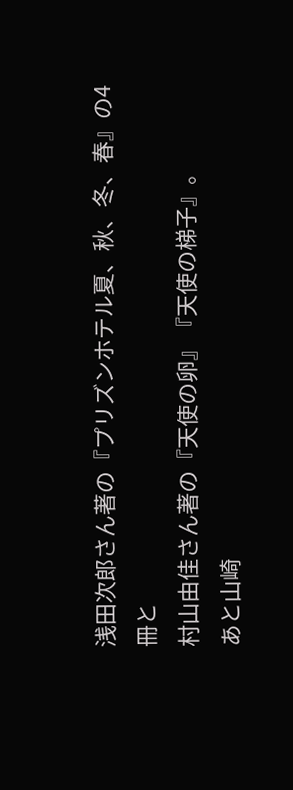浅田次郎さん著の『プリズンホテル夏、秋、冬、春』の4冊と
村山由佳さん著の『天使の卵』『天使の梯子』。
あと山崎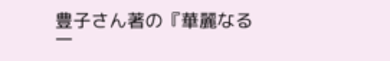豊子さん著の『華麗なる一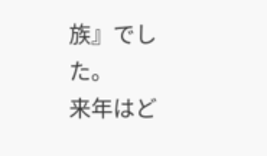族』でした。
来年はど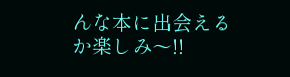んな本に出会えるか楽しみ〜!!